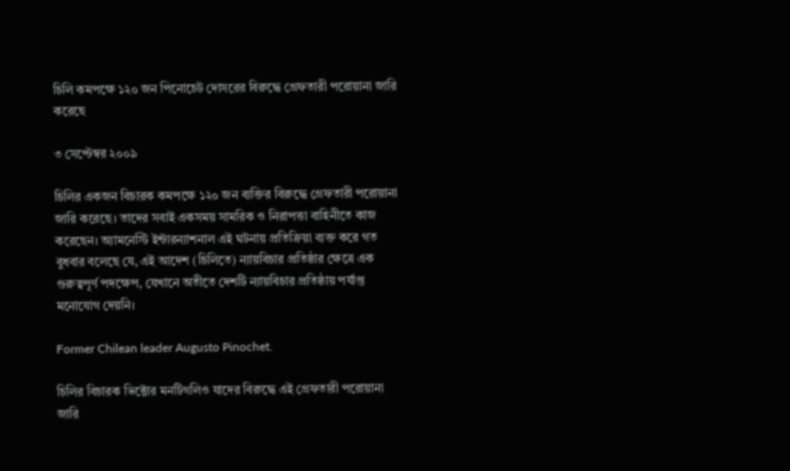চিলি কমপক্ষে ১২০ জন পিনোচেট দোসরের বিরুদ্ধে গ্রেফতারী পরোয়ানা জারি করেছে

৩ সেপ্টেম্বর ২০০৯

চিলির একজন বিচারক কমপক্ষে ১২০ জন ব্যক্তির বিরুদ্ধে গ্রেফতারী পরোয়ানা জারি করেছে। তাদের সবাই একসময় সামরিক ও নিরাপত্তা বাহিনীতে কাজ করেছেন। অ্যামনেস্টি ইন্টারন্যাশনাল এই ঘটনায় প্রতিক্রিয়া ব্যক্ত করে গত বুধবার বলেছে যে, এই আদেশ (চিলিতে) ন্যায়বিচার প্রতিষ্ঠার ক্ষেত্রে এক গুরুত্বপূর্ণ পদক্ষেপ, যেখানে অতীতে দেশটি ন্যায়বিচার প্রতিষ্ঠায় পর্যাপ্ত মনোযোগ দেয়নি।

Former Chilean leader Augusto Pinochet.

চিলির বিচারক ভিক্টোর মনটিগলিও যাদের বিরুদ্ধে এই গ্রেফতারী পরোয়ানা জারি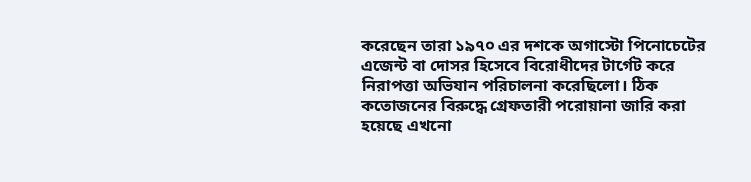করেছেন তারা ১৯৭০ এর দশকে অগাস্টো পিনোচেটের এজেন্ট বা দোসর হিসেবে বিরোধীদের টার্গেট করে নিরাপত্তা অভিযান পরিচালনা করেছিলো। ঠিক কতোজনের বিরুদ্ধে গ্রেফতারী পরোয়ানা জারি করা হয়েছে এখনো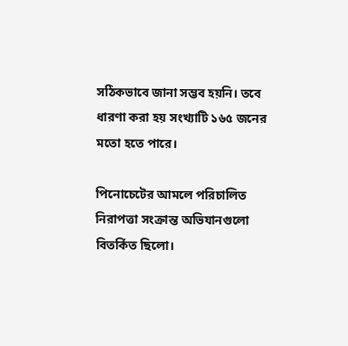সঠিকভাবে জানা সম্ভব হয়নি। তবে ধারণা করা হয় সংখ্যাটি ১৬৫ জনের মতো হতে পারে।

পিনোচেটের আমলে পরিচালিত নিরাপত্তা সংক্রান্ত ‍অভিযানগুলো বিতর্কিত ছিলো।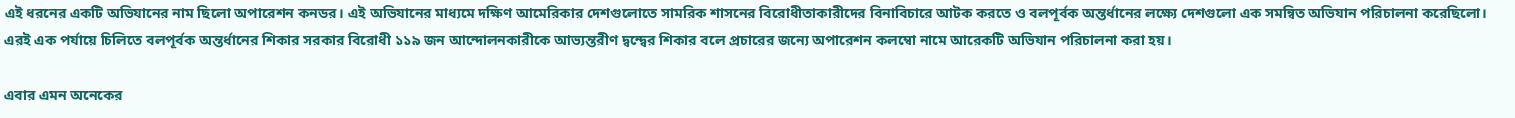এই ধরনের একটি অভিযানের নাম ছিলো অপারেশন কনডর। এই অভিযানের মাধ্যমে দক্ষিণ আমেরিকার দেশগুলোতে সামরিক শাসনের বিরোধীতাকারীদের বিনাবিচারে আটক করতে ও বলপূর্বক অন্তর্ধানের লক্ষ্যে দেশগুলো এক সমন্বিত অভিযান পরিচালনা করেছিলো। এরই এক পর্যায়ে চিলিতে বলপূর্বক অন্তর্ধানের শিকার সরকার বিরোধী ১১৯ জন আন্দোলনকারীকে আভ্যন্তরীণ দ্বন্দ্বের শিকার বলে প্রচারের জন্যে অপারেশন কলম্বো নামে আরেকটি অভিযান পরিচালনা করা হয়।

এবার এমন অনেকের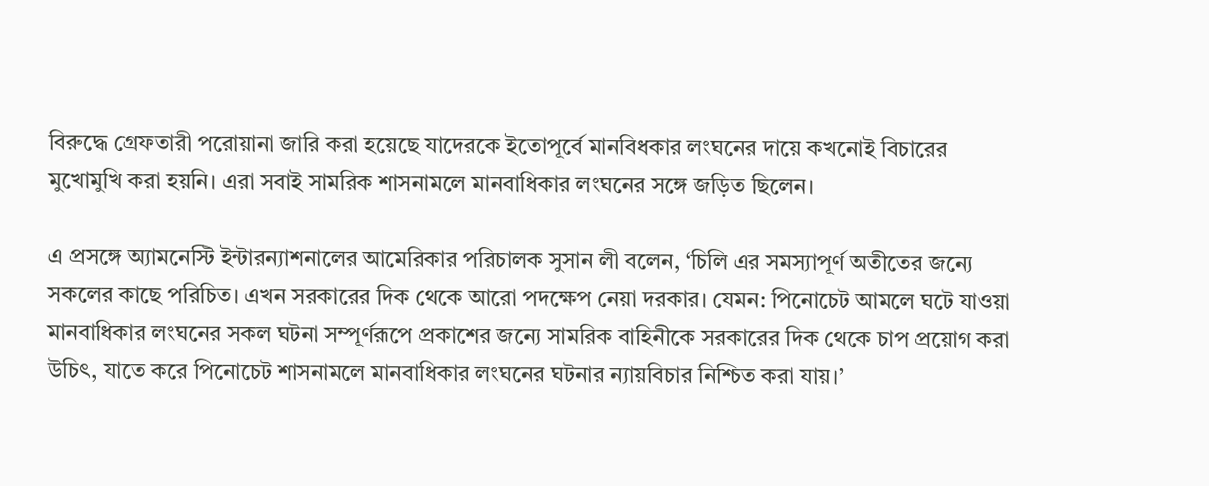বিরুদ্ধে গ্রেফতারী পরোয়ানা জারি করা হয়েছে যাদেরকে ইতোপূর্বে মানবিধকার লংঘনের দায়ে কখনোই বিচারের মুখোমুখি করা হয়নি। এরা সবাই সামরিক শাসনামলে মানবাধিকার লংঘনের সঙ্গে জড়িত ছিলেন।

এ প্রসঙ্গে অ্যামনেস্টি ইন্টারন্যাশনালের আমেরিকার পরিচালক সুসান লী বলেন, ‘চিলি এর সমস্যাপূর্ণ অতীতের জন্যে সকলের কাছে পরিচিত। এখন সরকারের দিক থেকে আরো পদক্ষেপ নেয়া দরকার। যেমন: পিনোচেট আমলে ঘটে যাওয়া মানবাধিকার লংঘনের সকল ঘটনা সম্পূর্ণরূপে প্রকাশের জন্যে সামরিক বাহিনীকে সরকারের দিক থেকে চাপ প্রয়োগ করা উচিৎ, যাতে করে পিনোচেট শাসনামলে মানবাধিকার লংঘনের ঘটনার ন্যায়বিচার নিশ্চিত করা যায়।’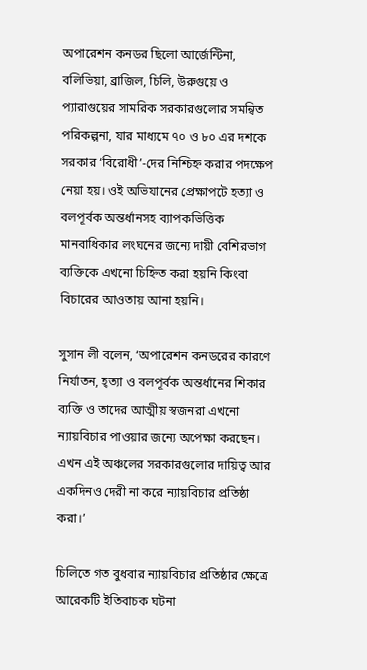অপারেশন কনডর ছিলো আর্জেন্টিনা, বলিভিয়া, ব্রাজিল, চিলি, উরুগুয়ে ও প্যারাগুয়ের সামরিক সরকারগুলোর সমন্বিত পরিকল্পনা, যার মাধ্যমে ৭০ ও ৮০ এর দশকে সরকার ‘বিরোধী’-দের নিশ্চিহ্ন করার পদক্ষেপ নেয়া হয়। ওই অভিযানের প্রেক্ষাপটে হত্যা ও বলপূর্বক অন্তর্ধানসহ ব্যাপকভিত্তিক মানবাধিকার লংঘনের জন্যে দায়ী বেশিরভাগ ব্যক্তিকে এখনো চিহ্নিত করা হয়নি কিংবা বিচারের আওতায় আনা হয়নি।

সুসান লী বলেন, ‘অপারেশন কনডরের কারণে নির্যাতন, হ্ত্যা ও বলপূর্বক অন্তর্ধানের শিকার ব্যক্তি ও তাদের আত্মীয় স্বজনরা এখনো ন্যায়বিচার পাওয়ার জন্যে অপেক্ষা করছেন। এখন এই অঞ্চলের সরকারগুলোর দায়িত্ব আর একদিনও দেরী না করে ন্যায়বিচার প্রতিষ্ঠা করা।’

চিলিতে গত বুধবার ন্যায়বিচার প্রতিষ্ঠার ক্ষেত্রে আরেকটি ইতিবাচক ঘটনা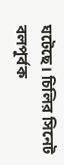ঘটেছে। চিলির সিনেট বলপূর্বক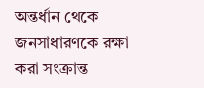অন্তর্ধান থেকে জনসাধারণকে রক্ষা করা সংক্রান্ত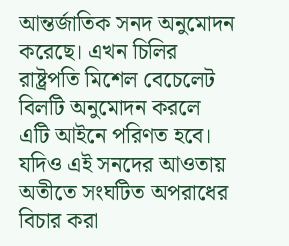আন্তর্জাতিক সনদ অনুমোদন করেছে। এখন চিলির রাষ্ট্রপতি মিশেল বেচেলেট বিলটি অনুমোদন করলে এটি আইনে পরিণত হবে। যদিও এই সনদের আওতায় অতীতে সংঘটিত অপরাধের বিচার করা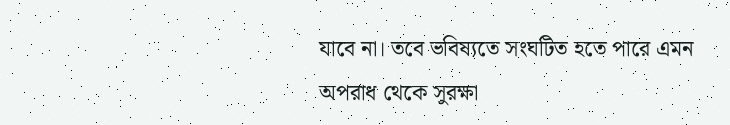যাবে না। তবে ভবিষ্যতে সংঘটিত হতে পারে এমন অপরাধ থেকে সুরক্ষা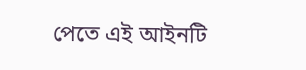পেতে এই আইনটি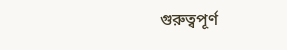গুরুত্বপূর্ণ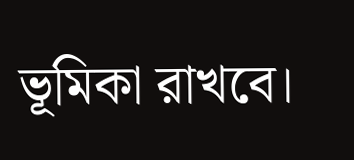ভূমিকা রাখবে।